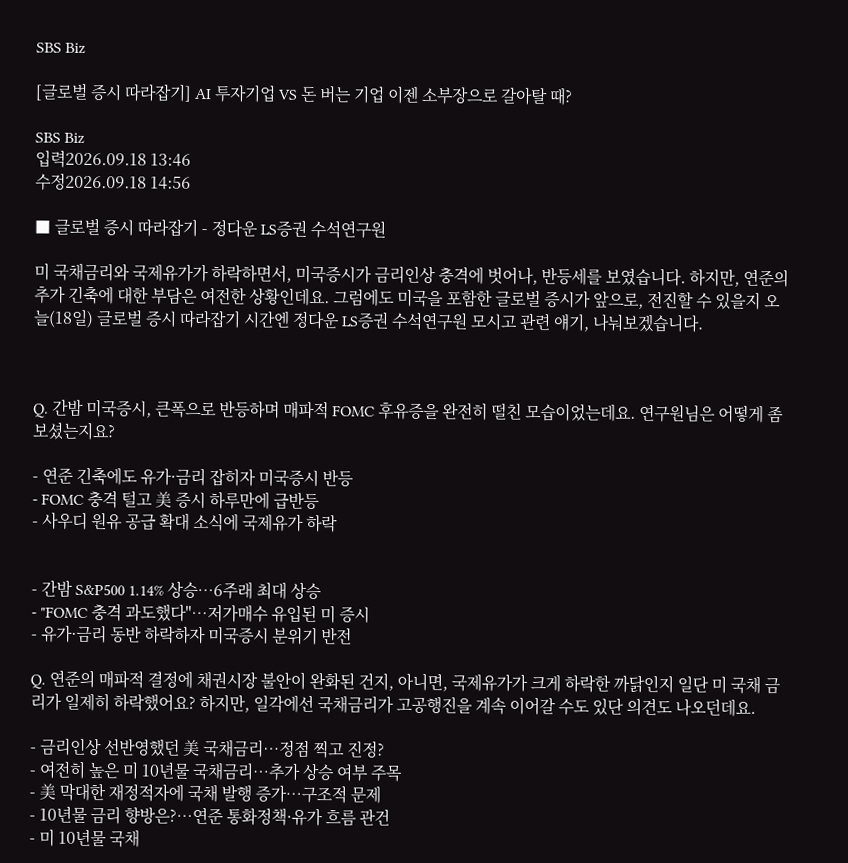SBS Biz

[글로벌 증시 따라잡기] AI 투자기업 VS 돈 버는 기업 이젠 소부장으로 갈아탈 때?

SBS Biz
입력2026.09.18 13:46
수정2026.09.18 14:56

■ 글로벌 증시 따라잡기 - 정다운 LS증권 수석연구원

미 국채금리와 국제유가가 하락하면서, 미국증시가 금리인상 충격에 벗어나, 반등세를 보였습니다. 하지만, 연준의 추가 긴축에 대한 부담은 여전한 상황인데요. 그럼에도 미국을 포함한 글로벌 증시가 앞으로, 전진할 수 있을지 오늘(18일) 글로벌 증시 따라잡기 시간엔 정다운 LS증권 수석연구원 모시고 관련 얘기, 나눠보겠습니다.



Q. 간밤 미국증시, 큰폭으로 반등하며 매파적 FOMC 후유증을 완전히 떨친 모습이었는데요. 연구원님은 어떻게 좀 보셨는지요?

- 연준 긴축에도 유가·금리 잡히자 미국증시 반등
- FOMC 충격 털고 美 증시 하루만에 급반등
- 사우디 원유 공급 확대 소식에 국제유가 하락


- 간밤 S&P500 1.14% 상승…6주래 최대 상승
- "FOMC 충격 과도했다"…저가매수 유입된 미 증시
- 유가·금리 동반 하락하자 미국증시 분위기 반전

Q. 연준의 매파적 결정에 채권시장 불안이 완화된 건지, 아니면, 국제유가가 크게 하락한 까닭인지 일단 미 국채 금리가 일제히 하락했어요? 하지만, 일각에선 국채금리가 고공행진을 계속 이어갈 수도 있단 의견도 나오던데요.

- 금리인상 선반영했던 美 국채금리…정점 찍고 진정?
- 여전히 높은 미 10년물 국채금리…추가 상승 여부 주목
- 美 막대한 재정적자에 국채 발행 증가…구조적 문제
- 10년물 금리 향방은?…연준 통화정책·유가 흐름 관건
- 미 10년물 국채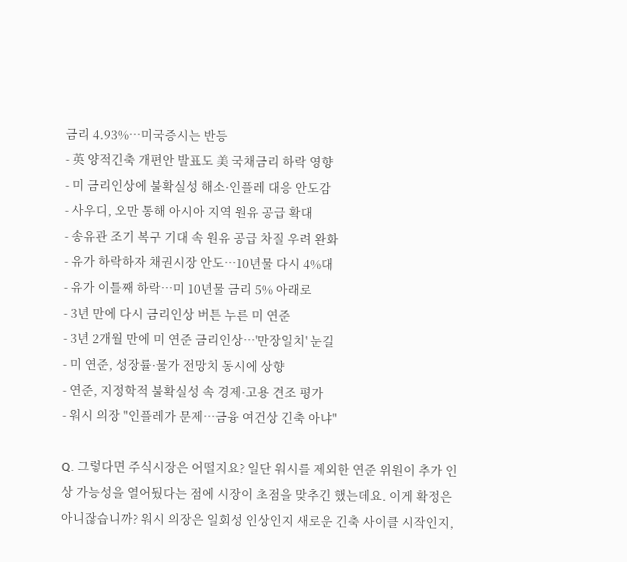금리 4.93%…미국증시는 반등
- 英 양적긴축 개편안 발표도 美 국채금리 하락 영향
- 미 금리인상에 불확실성 해소·인플레 대응 안도감
- 사우디, 오만 통해 아시아 지역 원유 공급 확대
- 송유관 조기 복구 기대 속 원유 공급 차질 우려 완화
- 유가 하락하자 채권시장 안도…10년물 다시 4%대
- 유가 이틀째 하락…미 10년물 금리 5% 아래로
- 3년 만에 다시 금리인상 버튼 누른 미 연준
- 3년 2개월 만에 미 연준 금리인상…'만장일치' 눈길
- 미 연준, 성장률·물가 전망치 동시에 상향
- 연준, 지정학적 불확실성 속 경제·고용 견조 평가
- 워시 의장 "인플레가 문제…금융 여건상 긴축 아냐"

Q. 그렇다면 주식시장은 어떨지요? 일단 워시를 제외한 연준 위원이 추가 인상 가능성을 열어뒀다는 점에 시장이 초점을 맞추긴 했는데요. 이게 확정은 아니잖습니까? 워시 의장은 일회성 인상인지 새로운 긴축 사이클 시작인지,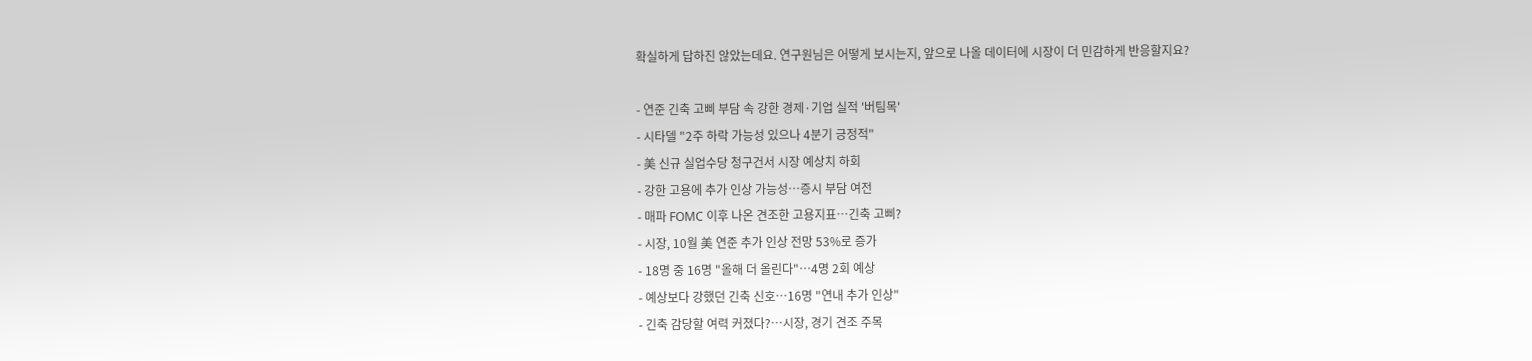확실하게 답하진 않았는데요. 연구원님은 어떻게 보시는지, 앞으로 나올 데이터에 시장이 더 민감하게 반응할지요?

- 연준 긴축 고삐 부담 속 강한 경제·기업 실적 '버팀목'
- 시타델 "2주 하락 가능성 있으나 4분기 긍정적"
- 美 신규 실업수당 청구건서 시장 예상치 하회
- 강한 고용에 추가 인상 가능성…증시 부담 여전
- 매파 FOMC 이후 나온 견조한 고용지표…긴축 고삐?
- 시장, 10월 美 연준 추가 인상 전망 53%로 증가
- 18명 중 16명 "올해 더 올린다"…4명 2회 예상
- 예상보다 강했던 긴축 신호…16명 "연내 추가 인상"
- 긴축 감당할 여력 커졌다?…시장, 경기 견조 주목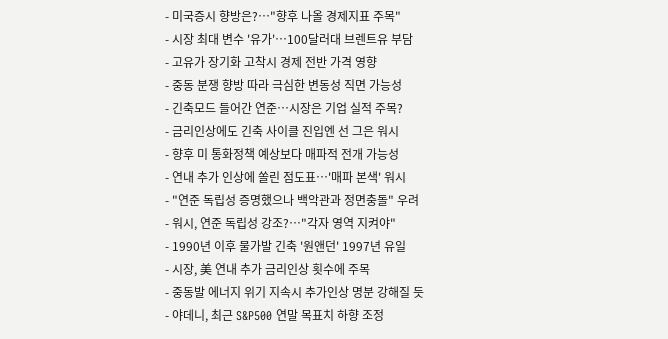- 미국증시 향방은?…"향후 나올 경제지표 주목"
- 시장 최대 변수 '유가'…100달러대 브렌트유 부담
- 고유가 장기화 고착시 경제 전반 가격 영향
- 중동 분쟁 향방 따라 극심한 변동성 직면 가능성
- 긴축모드 들어간 연준…시장은 기업 실적 주목?
- 금리인상에도 긴축 사이클 진입엔 선 그은 워시
- 향후 미 통화정책 예상보다 매파적 전개 가능성
- 연내 추가 인상에 쏠린 점도표…'매파 본색' 워시
- "연준 독립성 증명했으나 백악관과 정면충돌" 우려
- 워시, 연준 독립성 강조?…"각자 영역 지켜야"
- 1990년 이후 물가발 긴축 '원앤던' 1997년 유일
- 시장, 美 연내 추가 금리인상 횟수에 주목
- 중동발 에너지 위기 지속시 추가인상 명분 강해질 듯
- 야데니, 최근 S&P500 연말 목표치 하향 조정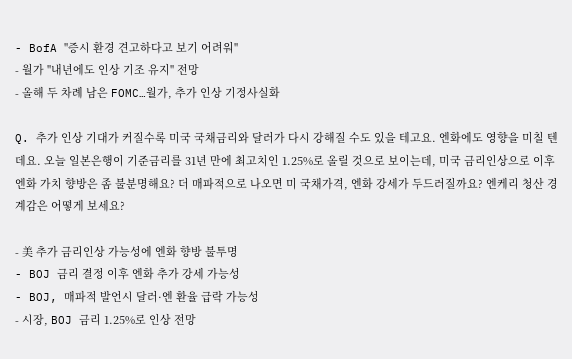- BofA "증시 환경 견고하다고 보기 어려워"
- 월가 "내년에도 인상 기조 유지" 전망
- 올해 두 차례 남은 FOMC…월가, 추가 인상 기정사실화

Q. 추가 인상 기대가 커질수록 미국 국채금리와 달러가 다시 강해질 수도 있을 테고요. 엔화에도 영향을 미칠 텐데요. 오늘 일본은행이 기준금리를 31년 만에 최고치인 1.25%로 올릴 것으로 보이는데, 미국 금리인상으로 이후 엔화 가치 향방은 좀 불분명해요? 더 매파적으로 나오면 미 국채가격, 엔화 강세가 두드러질까요? 엔케리 청산 경계감은 어떻게 보세요?

- 美 추가 금리인상 가능성에 엔화 향방 불투명
- BOJ 금리 결정 이후 엔화 추가 강세 가능성
- BOJ, 매파적 발언시 달러·엔 환율 급락 가능성
- 시장, BOJ 금리 1.25%로 인상 전망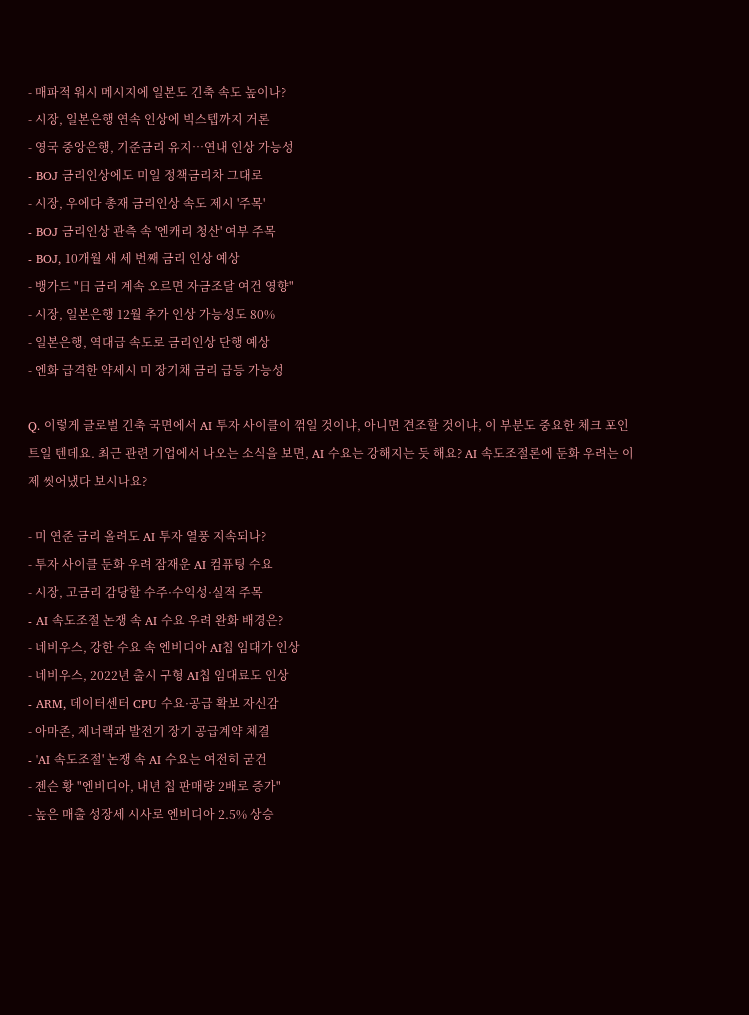- 매파적 워시 메시지에 일본도 긴축 속도 높이나?
- 시장, 일본은행 연속 인상에 빅스텝까지 거론
- 영국 중앙은행, 기준금리 유지…연내 인상 가능성
- BOJ 금리인상에도 미일 정책금리차 그대로
- 시장, 우에다 총재 금리인상 속도 제시 '주목'
- BOJ 금리인상 관측 속 '엔캐리 청산' 여부 주목
- BOJ, 10개월 새 세 번째 금리 인상 예상
- 뱅가드 "日 금리 계속 오르면 자금조달 여건 영향"
- 시장, 일본은행 12월 추가 인상 가능성도 80%
- 일본은행, 역대급 속도로 금리인상 단행 예상
- 엔화 급격한 약세시 미 장기채 금리 급등 가능성

Q. 이렇게 글로벌 긴축 국면에서 AI 투자 사이클이 꺾일 것이냐, 아니면 견조할 것이냐, 이 부분도 중요한 체크 포인트일 텐데요. 최근 관련 기업에서 나오는 소식을 보면, AI 수요는 강해지는 듯 해요? AI 속도조절론에 둔화 우려는 이제 씻어냈다 보시나요?

- 미 연준 금리 올려도 AI 투자 열풍 지속되나?
- 투자 사이클 둔화 우려 잠재운 AI 컴퓨팅 수요
- 시장, 고금리 감당할 수주·수익성·실적 주목
- AI 속도조절 논쟁 속 AI 수요 우려 완화 배경은?
- 네비우스, 강한 수요 속 엔비디아 AI칩 임대가 인상
- 네비우스, 2022년 출시 구형 AI칩 임대료도 인상
- ARM, 데이터센터 CPU 수요·공급 확보 자신감
- 아마존, 제너랙과 발전기 장기 공급계약 체결
- 'AI 속도조절' 논쟁 속 AI 수요는 여전히 굳건
- 젠슨 황 "엔비디아, 내년 칩 판매량 2배로 증가"
- 높은 매출 성장세 시사로 엔비디아 2.5% 상승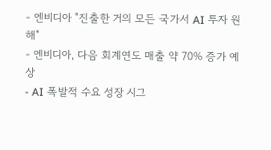- 엔비디아 "진출한 거의 모든 국가서 AI 투자 원해"
- 엔비디아, 다음 회계연도 매출 약 70% 증가 예상
- AI 폭발적 수요 성장 시그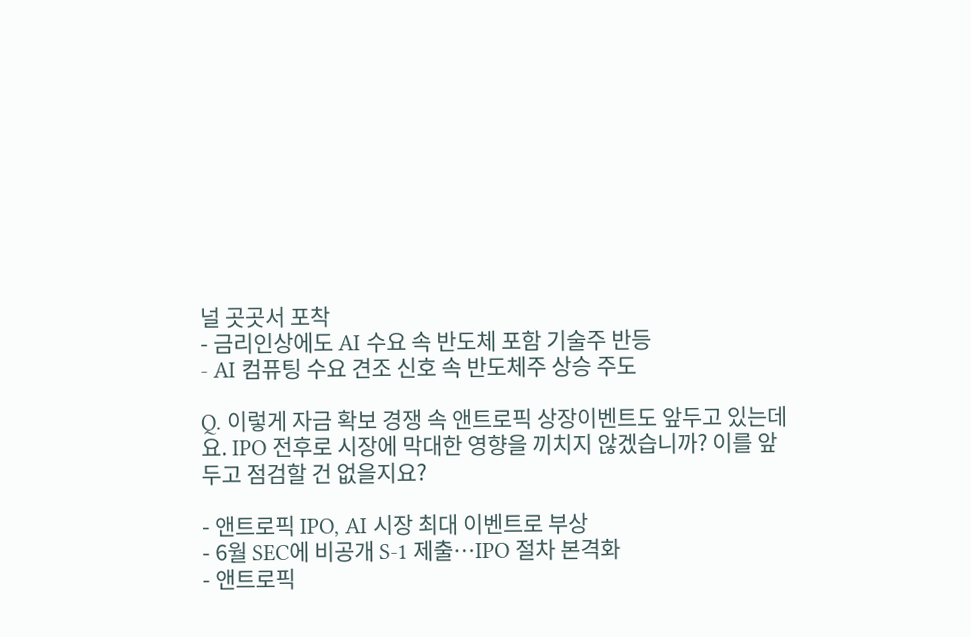널 곳곳서 포착
- 금리인상에도 AI 수요 속 반도체 포함 기술주 반등
- AI 컴퓨팅 수요 견조 신호 속 반도체주 상승 주도

Q. 이렇게 자금 확보 경쟁 속 앤트로픽 상장이벤트도 앞두고 있는데요. IPO 전후로 시장에 막대한 영향을 끼치지 않겠습니까? 이를 앞두고 점검할 건 없을지요?

- 앤트로픽 IPO, AI 시장 최대 이벤트로 부상
- 6월 SEC에 비공개 S-1 제출…IPO 절차 본격화
- 앤트로픽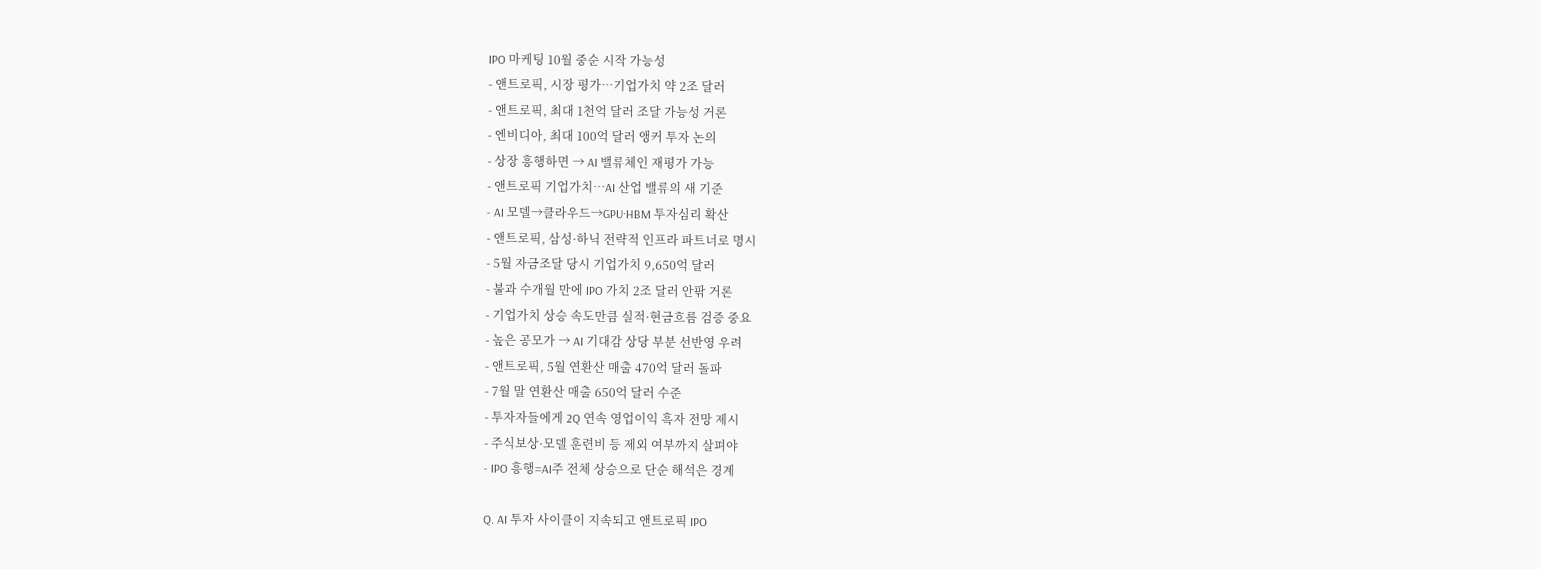IPO 마케팅 10월 중순 시작 가능성
- 앤트로픽, 시장 평가…기업가치 약 2조 달러
- 앤트로픽, 최대 1천억 달러 조달 가능성 거론
- 엔비디아, 최대 100억 달러 앵커 투자 논의
- 상장 흥행하면 → AI 밸류체인 재평가 가능
- 앤트로픽 기업가치…AI 산업 밸류의 새 기준
- AI 모델→클라우드→GPU·HBM 투자심리 확산
- 앤트로픽, 삼성·하닉 전략적 인프라 파트너로 명시
- 5월 자금조달 당시 기업가치 9,650억 달러
- 불과 수개월 만에 IPO 가치 2조 달러 안팎 거론
- 기업가치 상승 속도만큼 실적·현금흐름 검증 중요
- 높은 공모가 → AI 기대감 상당 부분 선반영 우려
- 앤트로픽, 5월 연환산 매출 470억 달러 돌파
- 7월 말 연환산 매출 650억 달러 수준
- 투자자들에게 2Q 연속 영업이익 흑자 전망 제시
- 주식보상·모델 훈련비 등 제외 여부까지 살펴야
- IPO 흥행=AI주 전체 상승으로 단순 해석은 경계

Q. AI 투자 사이클이 지속되고 앤트로픽 IPO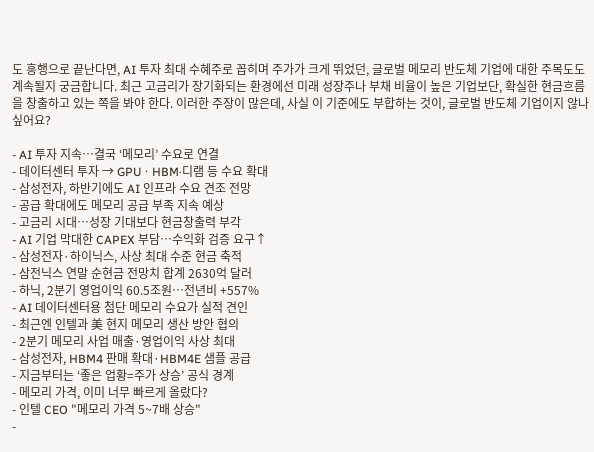도 흥행으로 끝난다면, AI 투자 최대 수혜주로 꼽히며 주가가 크게 뛰었던, 글로벌 메모리 반도체 기업에 대한 주목도도 계속될지 궁금합니다. 최근 고금리가 장기화되는 환경에선 미래 성장주나 부채 비율이 높은 기업보단, 확실한 현금흐름을 창출하고 있는 쪽을 봐야 한다. 이러한 주장이 많은데, 사실 이 기준에도 부합하는 것이, 글로벌 반도체 기업이지 않나 싶어요?

- AI 투자 지속…결국 ‘메모리’ 수요로 연결
- 데이터센터 투자 → GPUㆍHBM·디램 등 수요 확대
- 삼성전자, 하반기에도 AI 인프라 수요 견조 전망
- 공급 확대에도 메모리 공급 부족 지속 예상
- 고금리 시대…성장 기대보다 현금창출력 부각
- AI 기업 막대한 CAPEX 부담…수익화 검증 요구↑
- 삼성전자·하이닉스, 사상 최대 수준 현금 축적
- 삼전닉스 연말 순현금 전망치 합계 2630억 달러
- 하닉, 2분기 영업이익 60.5조원…전년비 +557%
- AI 데이터센터용 첨단 메모리 수요가 실적 견인
- 최근엔 인텔과 美 현지 메모리 생산 방안 협의
- 2분기 메모리 사업 매출·영업이익 사상 최대
- 삼성전자, HBM4 판매 확대·HBM4E 샘플 공급
- 지금부터는 ‘좋은 업황=주가 상승’ 공식 경계
- 메모리 가격, 이미 너무 빠르게 올랐다?
- 인텔 CEO "메모리 가격 5~7배 상승"
-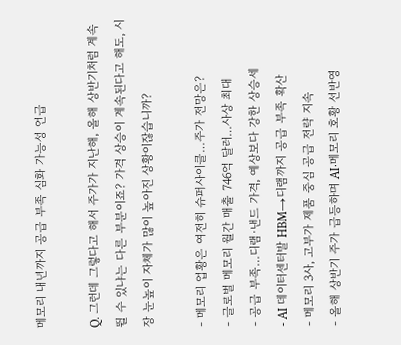메모리 내년까지 공급 부족 심화 가능성 언급

Q. 그런데 그렇다고 해서 주가가 지난해, 올해 상반기처럼 계속 뛸 수 있냐는 다른 부분이죠? 가격 상승이 계속된다고 해도, 시장 눈높이 자체가 많이 높아진 상황이잖습니까?

- 메모리 업황은 여전히 슈퍼사이클…주가 전망은?
- 글로벌 메모리 월간 매출 746억 달러…사상 최대
- 공급 부족…디램·낸드 가격, 예상보다 강한 상승세
- AI 데이터센터발 HBM→디램까지 공급 부족 확산
- 메모리 3사, 고부가 제품 중심 공급 전략 지속
- 올해 상반기 주가 급등하며 AI·메모리 호황 선반영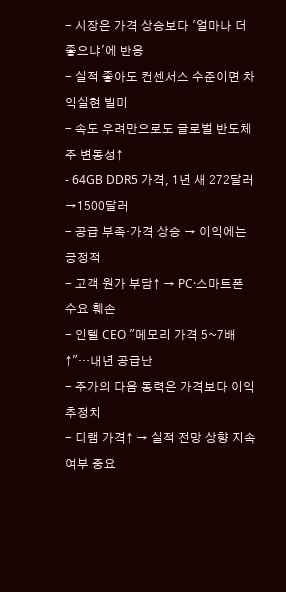- 시장은 가격 상승보다 '얼마나 더 좋으냐'에 반응
- 실적 좋아도 컨센서스 수준이면 차익실현 빌미
- 속도 우려만으로도 글로벌 반도체주 변동성↑
- 64GB DDR5 가격, 1년 새 272달러→1500달러
- 공급 부족·가격 상승 → 이익에는 긍정적
- 고객 원가 부담↑ → PC·스마트폰 수요 훼손
- 인텔 CEO "메모리 가격 5~7배↑"…내년 공급난
- 주가의 다음 동력은 가격보다 이익 추정치
- 디램 가격↑ → 실적 전망 상향 지속 여부 중요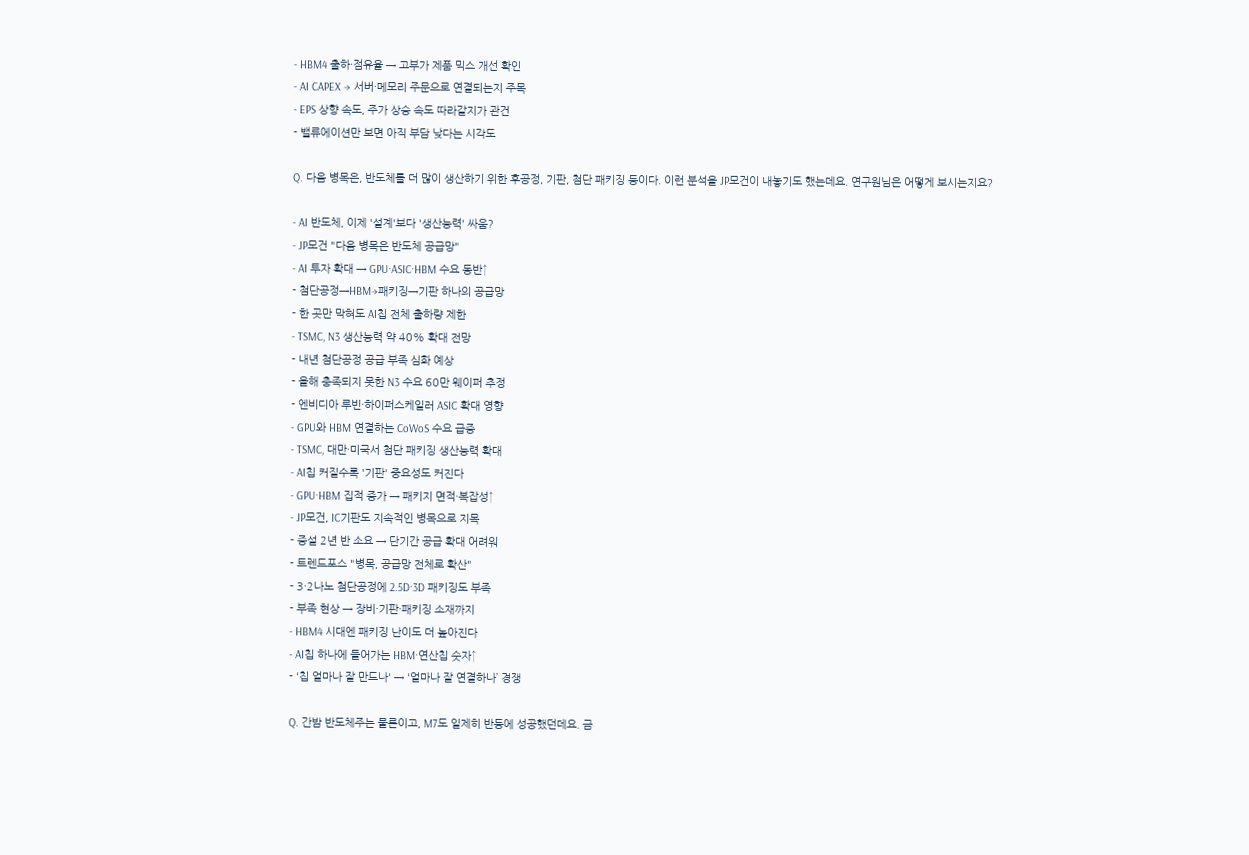- HBM4 출하·점유율 → 고부가 제품 믹스 개선 확인
- AI CAPEX → 서버·메모리 주문으로 연결되는지 주목
- EPS 상향 속도, 주가 상승 속도 따라갈지가 관건
- 밸류에이션만 보면 아직 부담 낮다는 시각도

Q. 다음 병목은, 반도체를 더 많이 생산하기 위한 후공정, 기판, 첨단 패키징 등이다. 이런 분석을 JP모건이 내놓기도 했는데요. 연구원님은 어떻게 보시는지요?

- AI 반도체, 이제 '설계'보다 '생산능력' 싸움?
- JP모건 "다음 병목은 반도체 공급망"
- AI 투자 확대 → GPU·ASIC·HBM 수요 동반↑
- 첨단공정→HBM→패키징→기판 하나의 공급망
- 한 곳만 막혀도 AI칩 전체 출하량 제한
- TSMC, N3 생산능력 약 40% 확대 전망
- 내년 첨단공정 공급 부족 심화 예상
- 올해 충족되지 못한 N3 수요 60만 웨이퍼 추정
- 엔비디아 루빈·하이퍼스케일러 ASIC 확대 영향
- GPU와 HBM 연결하는 CoWoS 수요 급증
- TSMC, 대만·미국서 첨단 패키징 생산능력 확대
- AI칩 커질수록 '기판' 중요성도 커진다
- GPU·HBM 집적 증가 → 패키지 면적·복잡성↑
- JP모건, IC기판도 지속적인 병목으로 지목
- 증설 2년 반 소요 → 단기간 공급 확대 어려워
- 트렌드포스 "병목, 공급망 전체로 확산"
- 3·2나노 첨단공정에 2.5D·3D 패키징도 부족
- 부족 현상 → 장비·기판·패키징 소재까지
- HBM4 시대엔 패키징 난이도 더 높아진다
- AI칩 하나에 들어가는 HBM·연산칩 숫자↑
- '칩 얼마나 잘 만드나' → '얼마나 잘 연결하나’ 경쟁

Q. 간밤 반도체주는 물론이고, M7도 일제히 반등에 성공했던데요. 금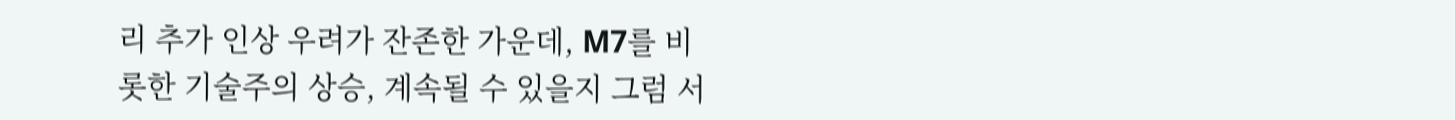리 추가 인상 우려가 잔존한 가운데, M7를 비롯한 기술주의 상승, 계속될 수 있을지 그럼 서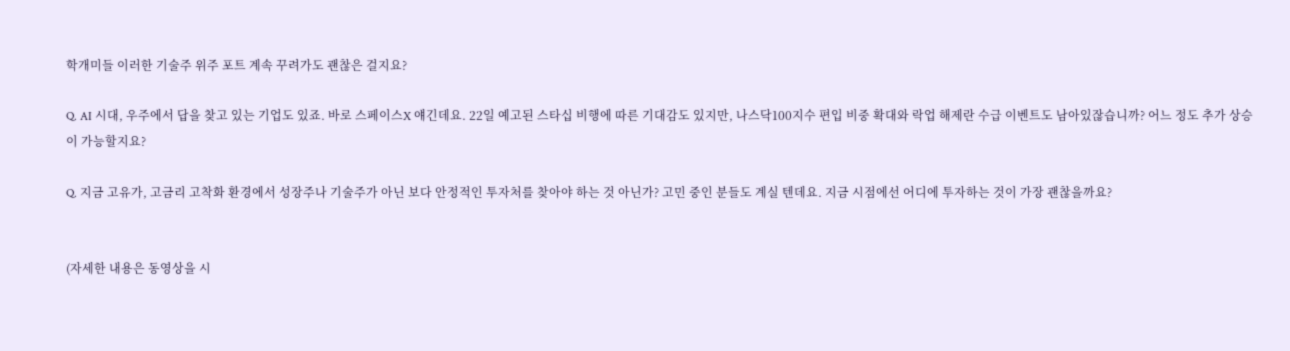학개미들 이러한 기술주 위주 포트 계속 꾸려가도 괜찮은 걸지요?

Q. AI 시대, 우주에서 답을 찾고 있는 기업도 있죠. 바로 스페이스X 얘긴데요. 22일 예고된 스타십 비행에 따른 기대감도 있지만, 나스닥100지수 편입 비중 확대와 락업 해제란 수급 이벤트도 남아있잖습니까? 어느 정도 추가 상승이 가능할지요?

Q. 지금 고유가, 고금리 고착화 환경에서 성장주나 기술주가 아닌 보다 안정적인 투자처를 찾아야 하는 것 아닌가? 고민 중인 분들도 계실 텐데요. 지금 시점에선 어디에 투자하는 것이 가장 괜찮을까요?


(자세한 내용은 동영상을 시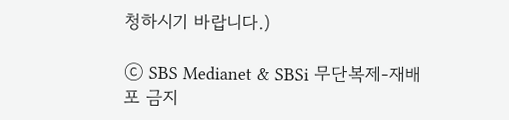청하시기 바랍니다.)

ⓒ SBS Medianet & SBSi 무단복제-재배포 금지